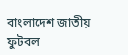বাংলাদেশ জাতীয় ফুটবল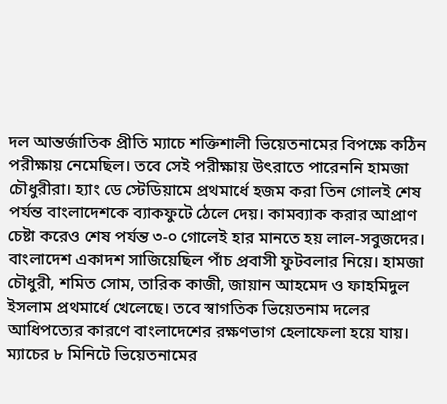দল আন্তর্জাতিক প্রীতি ম্যাচে শক্তিশালী ভিয়েতনামের বিপক্ষে কঠিন পরীক্ষায় নেমেছিল। তবে সেই পরীক্ষায় উৎরাতে পারেননি হামজা চৌধুরীরা। হ্যাং ডে স্টেডিয়ামে প্রথমার্ধে হজম করা তিন গোলই শেষ পর্যন্ত বাংলাদেশকে ব্যাকফুটে ঠেলে দেয়। কামব্যাক করার আপ্রাণ চেষ্টা করেও শেষ পর্যন্ত ৩-০ গোলেই হার মানতে হয় লাল-সবুজদের।
বাংলাদেশ একাদশ সাজিয়েছিল পাঁচ প্রবাসী ফুটবলার নিয়ে। হামজা চৌধুরী, শমিত সোম, তারিক কাজী, জায়ান আহমেদ ও ফাহমিদুল ইসলাম প্রথমার্ধে খেলেছে। তবে স্বাগতিক ভিয়েতনাম দলের আধিপত্যের কারণে বাংলাদেশের রক্ষণভাগ হেলাফেলা হয়ে যায়।
ম্যাচের ৮ মিনিটে ভিয়েতনামের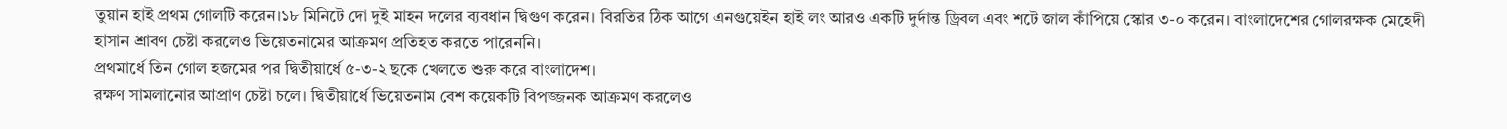তুয়ান হাই প্রথম গোলটি করেন।১৮ মিনিটে দো দুই মাহন দলের ব্যবধান দ্বিগুণ করেন। বিরতির ঠিক আগে এনগুয়েইন হাই লং আরও একটি দুর্দান্ত ড্রিবল এবং শটে জাল কাঁপিয়ে স্কোর ৩-০ করেন। বাংলাদেশের গোলরক্ষক মেহেদী হাসান শ্রাবণ চেষ্টা করলেও ভিয়েতনামের আক্রমণ প্রতিহত করতে পারেননি।
প্রথমার্ধে তিন গোল হজমের পর দ্বিতীয়ার্ধে ৫-৩-২ ছকে খেলতে শুরু করে বাংলাদেশ।
রক্ষণ সামলানোর আপ্রাণ চেষ্টা চলে। দ্বিতীয়ার্ধে ভিয়েতনাম বেশ কয়েকটি বিপজ্জনক আক্রমণ করলেও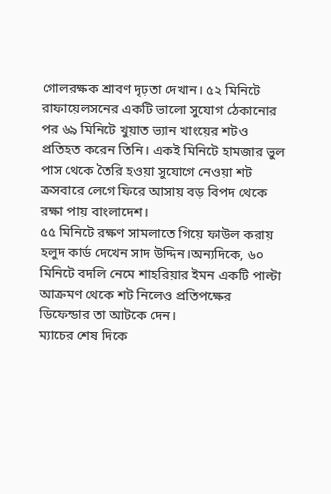গোলরক্ষক শ্রাবণ দৃঢ়তা দেখান। ৫২ মিনিটে রাফায়েলসনের একটি ভালো সুযোগ ঠেকানোর পর ৬৯ মিনিটে খুয়াত ভ্যান খাংয়ের শটও প্রতিহত করেন তিনি। একই মিনিটে হামজার ভুল পাস থেকে তৈরি হওয়া সুযোগে নেওয়া শট ক্রসবারে লেগে ফিরে আসায় বড় বিপদ থেকে রক্ষা পায় বাংলাদেশ।
৫৫ মিনিটে রক্ষণ সামলাতে গিয়ে ফাউল করায় হলুদ কার্ড দেখেন সাদ উদ্দিন।অন্যদিকে, ৬০ মিনিটে বদলি নেমে শাহরিয়ার ইমন একটি পাল্টা আক্রমণ থেকে শট নিলেও প্রতিপক্ষের ডিফেন্ডার তা আটকে দেন।
ম্যাচের শেষ দিকে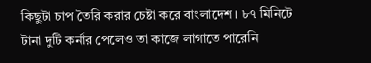কিছুটা চাপ তৈরি করার চেষ্টা করে বাংলাদেশ। ৮৭ মিনিটে টানা দুটি কর্নার পেলেও তা কাজে লাগাতে পারেনি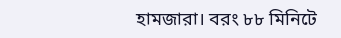হামজারা। বরং ৮৮ মিনিটে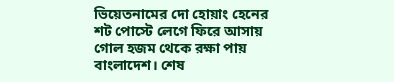ভিয়েতনামের দো হোয়াং হেনের শট পোস্টে লেগে ফিরে আসায় গোল হজম থেকে রক্ষা পায় বাংলাদেশ। শেষ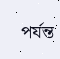পর্যন্ত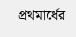প্রথমার্ধের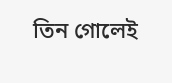তিন গোলেই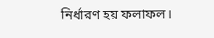নির্ধারণ হয় ফলাফল।